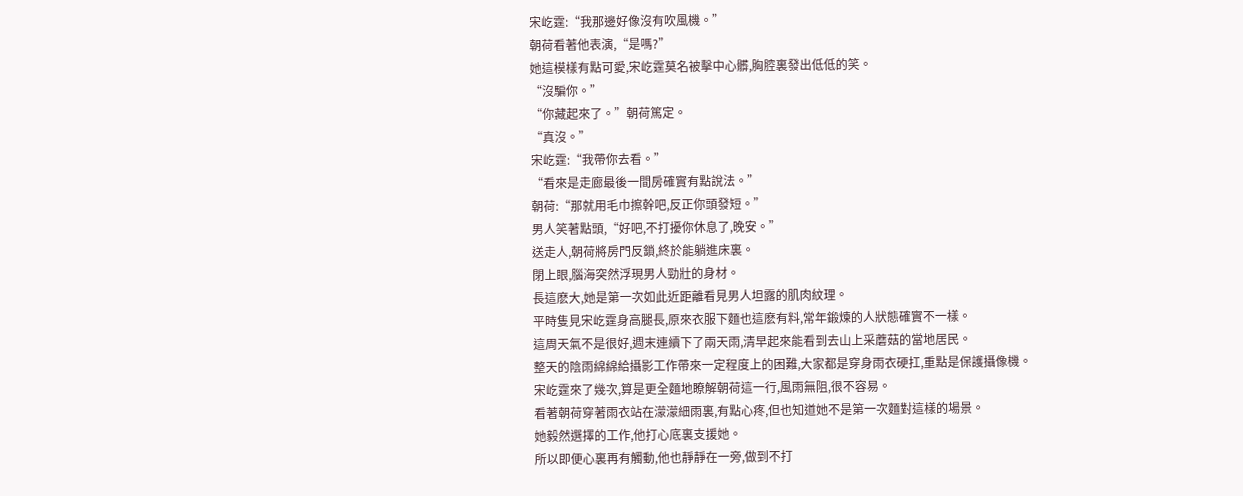宋屹霆:“我那邊好像沒有吹風機。”
朝荷看著他表演,“是嗎?”
她這模樣有點可愛,宋屹霆莫名被擊中心髒,胸腔裏發出低低的笑。
“沒騙你。”
“你藏起來了。”朝荷篤定。
“真沒。”
宋屹霆:“我帶你去看。”
“看來是走廊最後一間房確實有點說法。”
朝荷:“那就用毛巾擦幹吧,反正你頭發短。”
男人笑著點頭,“好吧,不打擾你休息了,晚安。”
送走人,朝荷將房門反鎖,終於能躺進床裏。
閉上眼,腦海突然浮現男人勁壯的身材。
長這麽大,她是第一次如此近距離看見男人坦露的肌肉紋理。
平時隻見宋屹霆身高腿長,原來衣服下麵也這麽有料,常年鍛煉的人狀態確實不一樣。
這周天氣不是很好,週末連續下了兩天雨,清早起來能看到去山上采蘑菇的當地居民。
整天的陰雨綿綿給攝影工作帶來一定程度上的困難,大家都是穿身雨衣硬扛,重點是保護攝像機。
宋屹霆來了幾次,算是更全麵地瞭解朝荷這一行,風雨無阻,很不容易。
看著朝荷穿著雨衣站在濛濛細雨裏,有點心疼,但也知道她不是第一次麵對這樣的場景。
她毅然選擇的工作,他打心底裏支援她。
所以即便心裏再有觸動,他也靜靜在一旁,做到不打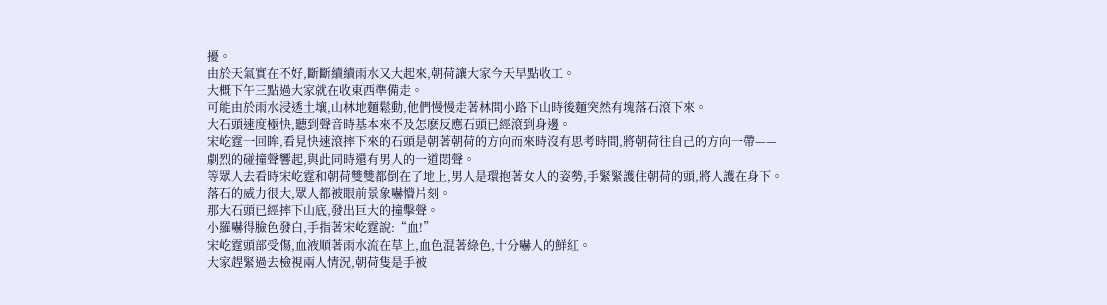擾。
由於天氣實在不好,斷斷續續雨水又大起來,朝荷讓大家今天早點收工。
大概下午三點過大家就在收東西準備走。
可能由於雨水浸透土壤,山林地麵鬆動,他們慢慢走著林間小路下山時後麵突然有塊落石滾下來。
大石頭速度極快,聽到聲音時基本來不及怎麽反應石頭已經滾到身邊。
宋屹霆一回眸,看見快速滾摔下來的石頭是朝著朝荷的方向而來時沒有思考時間,將朝荷往自己的方向一帶——
劇烈的碰撞聲響起,與此同時還有男人的一道悶聲。
等眾人去看時宋屹霆和朝荷雙雙都倒在了地上,男人是環抱著女人的姿勢,手緊緊護住朝荷的頭,將人護在身下。
落石的威力很大,眾人都被眼前景象嚇懵片刻。
那大石頭已經摔下山底,發出巨大的撞擊聲。
小羅嚇得臉色發白,手指著宋屹霆說:“血!”
宋屹霆頭部受傷,血液順著雨水流在草上,血色混著綠色,十分嚇人的鮮紅。
大家趕緊過去檢視兩人情況,朝荷隻是手被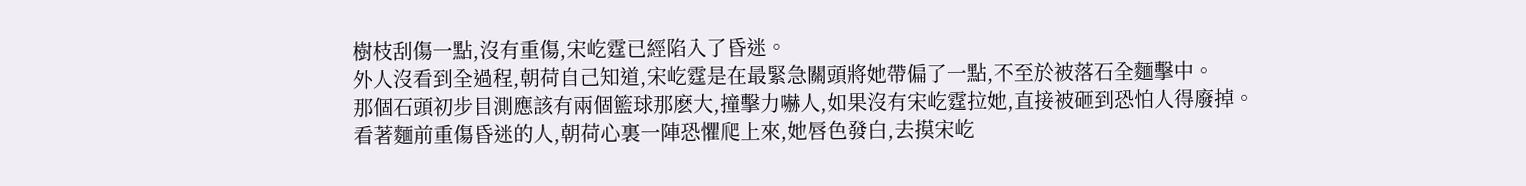樹枝刮傷一點,沒有重傷,宋屹霆已經陷入了昏迷。
外人沒看到全過程,朝荷自己知道,宋屹霆是在最緊急關頭將她帶偏了一點,不至於被落石全麵擊中。
那個石頭初步目測應該有兩個籃球那麽大,撞擊力嚇人,如果沒有宋屹霆拉她,直接被砸到恐怕人得廢掉。
看著麵前重傷昏迷的人,朝荷心裏一陣恐懼爬上來,她唇色發白,去摸宋屹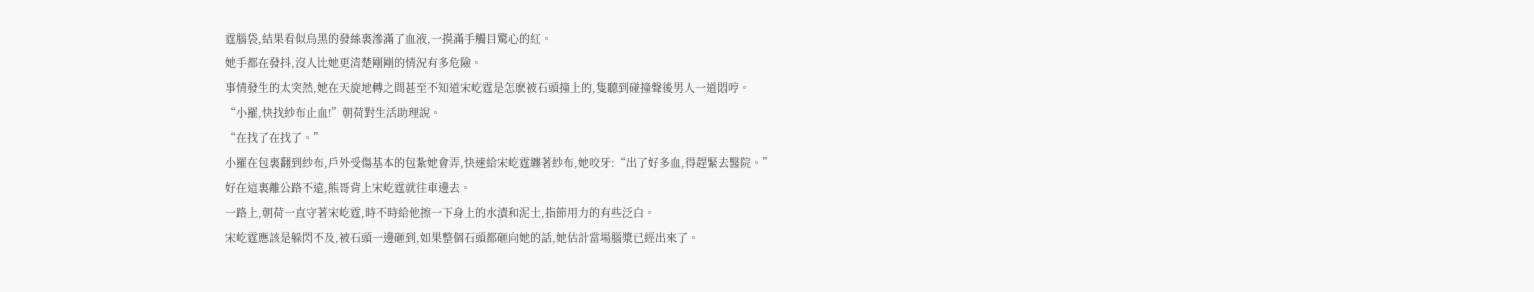霆腦袋,結果看似烏黑的發絲裏滲滿了血液,一摸滿手觸目驚心的紅。
她手都在發抖,沒人比她更清楚剛剛的情況有多危險。
事情發生的太突然,她在天旋地轉之間甚至不知道宋屹霆是怎麽被石頭撞上的,隻聽到碰撞聲後男人一道悶哼。
“小羅,快找紗布止血!”朝荷對生活助理說。
“在找了在找了。”
小羅在包裏翻到紗布,戶外受傷基本的包紮她會弄,快速給宋屹霆纏著紗布,她咬牙:“出了好多血,得趕緊去醫院。”
好在這裏離公路不遠,熊哥背上宋屹霆就往車邊去。
一路上,朝荷一直守著宋屹霆,時不時給他擦一下身上的水漬和泥土,指節用力的有些泛白。
宋屹霆應該是躲閃不及,被石頭一邊砸到,如果整個石頭都砸向她的話,她估計當場腦漿已經出來了。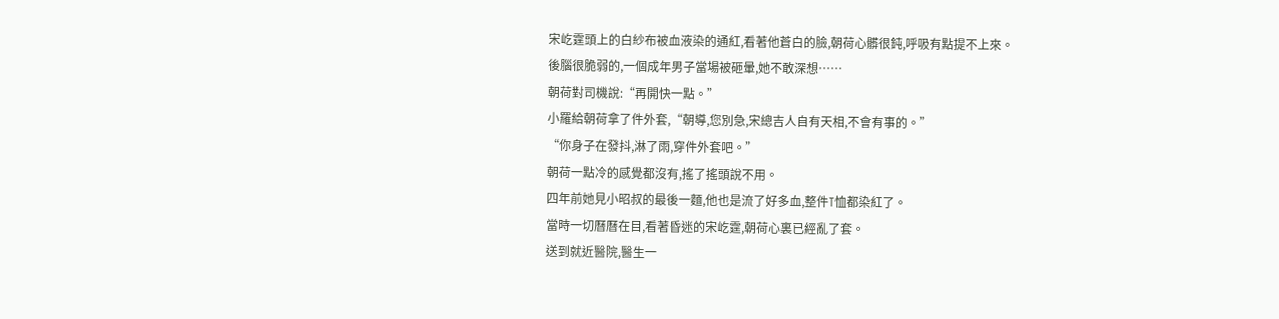宋屹霆頭上的白紗布被血液染的通紅,看著他蒼白的臉,朝荷心髒很鈍,呼吸有點提不上來。
後腦很脆弱的,一個成年男子當場被砸暈,她不敢深想……
朝荷對司機說:“再開快一點。”
小羅給朝荷拿了件外套,“朝導,您別急,宋總吉人自有天相,不會有事的。”
“你身子在發抖,淋了雨,穿件外套吧。”
朝荷一點冷的感覺都沒有,搖了搖頭說不用。
四年前她見小昭叔的最後一麵,他也是流了好多血,整件T恤都染紅了。
當時一切曆曆在目,看著昏迷的宋屹霆,朝荷心裏已經亂了套。
送到就近醫院,醫生一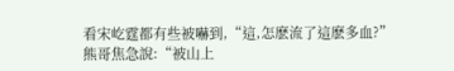看宋屹霆都有些被嚇到,“這,怎麽流了這麽多血?”
熊哥焦急說:“被山上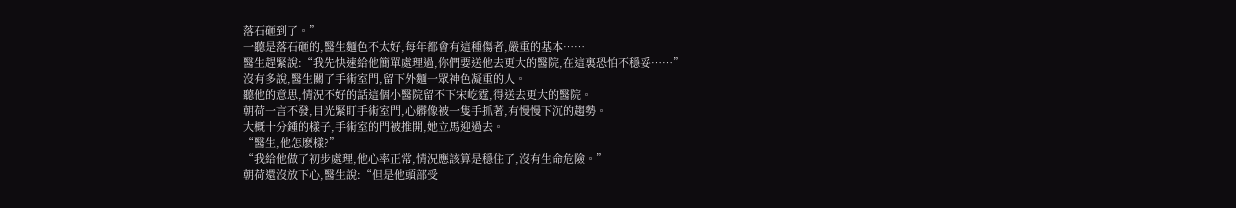落石砸到了。”
一聽是落石砸的,醫生麵色不太好,每年都會有這種傷者,嚴重的基本……
醫生趕緊說:“我先快速給他簡單處理過,你們要送他去更大的醫院,在這裏恐怕不穩妥……”
沒有多說,醫生關了手術室門,留下外麵一眾神色凝重的人。
聽他的意思,情況不好的話這個小醫院留不下宋屹霆,得送去更大的醫院。
朝荷一言不發,目光緊盯手術室門,心髒像被一隻手抓著,有慢慢下沉的趨勢。
大概十分鍾的樣子,手術室的門被推開,她立馬迎過去。
“醫生,他怎麽樣?”
“我給他做了初步處理,他心率正常,情況應該算是穩住了,沒有生命危險。”
朝荷還沒放下心,醫生說:“但是他頭部受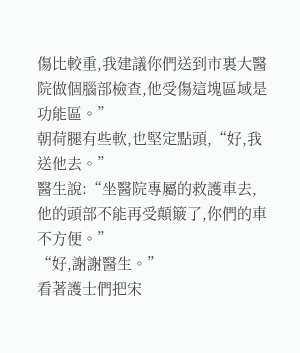傷比較重,我建議你們送到市裏大醫院做個腦部檢查,他受傷這塊區域是功能區。”
朝荷腿有些軟,也堅定點頭,“好,我送他去。”
醫生說:“坐醫院專屬的救護車去,他的頭部不能再受顛簸了,你們的車不方便。”
“好,謝謝醫生。”
看著護士們把宋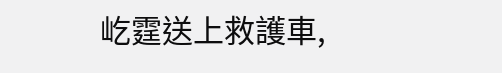屹霆送上救護車,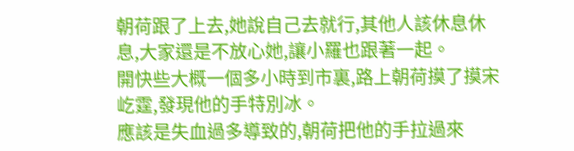朝荷跟了上去,她說自己去就行,其他人該休息休息,大家還是不放心她,讓小羅也跟著一起。
開快些大概一個多小時到市裏,路上朝荷摸了摸宋屹霆,發現他的手特別冰。
應該是失血過多導致的,朝荷把他的手拉過來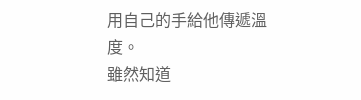用自己的手給他傳遞溫度。
雖然知道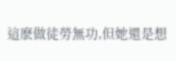這麽做徒勞無功,但她還是想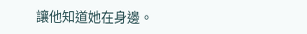讓他知道她在身邊。